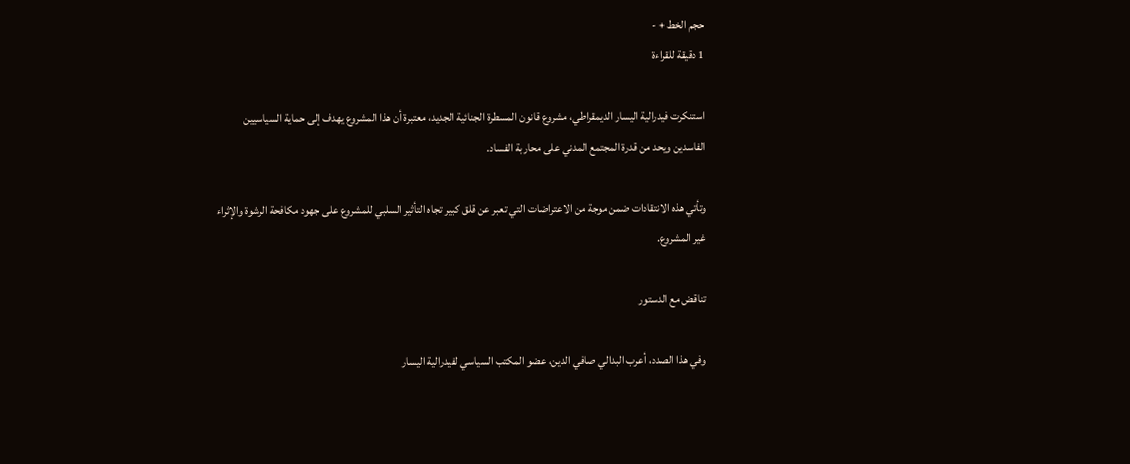حجم الخط + -
1 دقيقة للقراءة

استنكرت فيدرالية اليسار الديمقراطي، مشروع قانون المسطرة الجنائية الجديد، معتبرة أن هذا المشروع يهدف إلى حماية السياسيين الفاسدين ويحد من قدرة المجتمع المدني على محاربة الفساد.

وتأتي هذه الانتقادات ضمن موجة من الاعتراضات التي تعبر عن قلق كبير تجاه التأثير السلبي للمشروع على جهود مكافحة الرشوة والإثراء غير المشروع.

تناقض مع الدستور

وفي هذا الصدد، أعرب البدالي صافي الدين، عضو المكتب السياسي لفيدرالية اليسار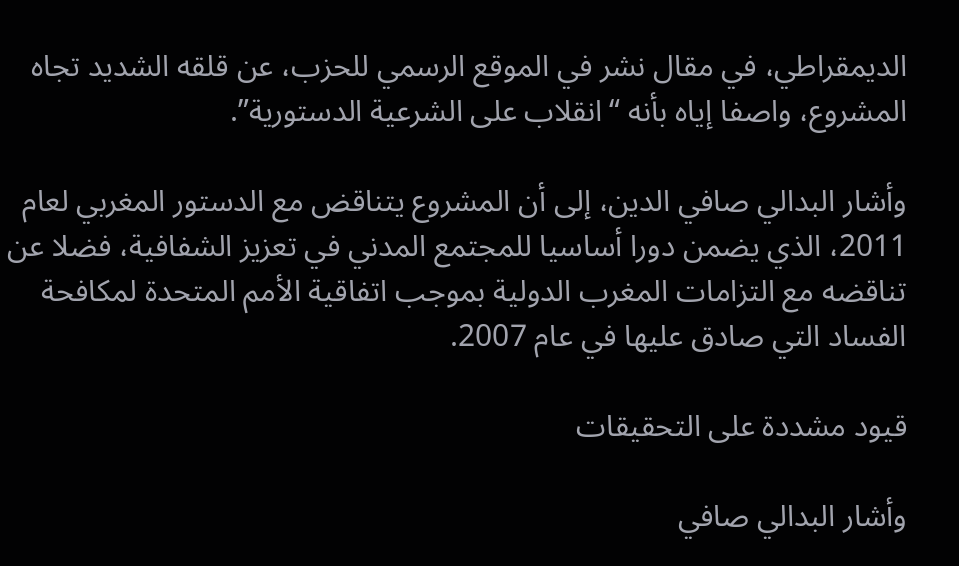الديمقراطي، في مقال نشر في الموقع الرسمي للحزب، عن قلقه الشديد تجاه المشروع، واصفا إياه بأنه “انقلاب على الشرعية الدستورية”.

وأشار البدالي صافي الدين، إلى أن المشروع يتناقض مع الدستور المغربي لعام 2011، الذي يضمن دورا أساسيا للمجتمع المدني في تعزيز الشفافية، فضلا عن تناقضه مع التزامات المغرب الدولية بموجب اتفاقية الأمم المتحدة لمكافحة الفساد التي صادق عليها في عام 2007.

قيود مشددة على التحقيقات

وأشار البدالي صافي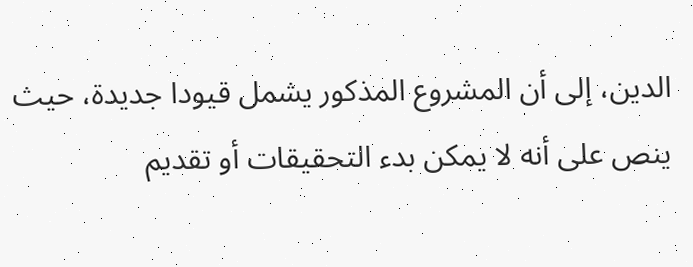الدين، إلى أن المشروع المذكور يشمل قيودا جديدة، حيث ينص على أنه لا يمكن بدء التحقيقات أو تقديم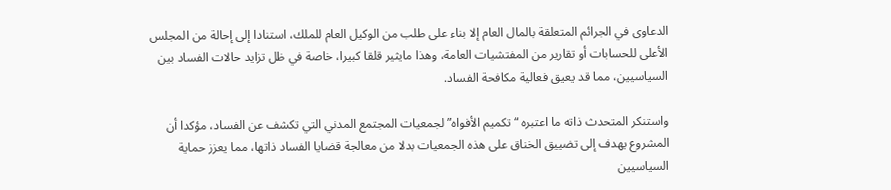الدعاوى في الجرائم المتعلقة بالمال العام إلا بناء على طلب من الوكيل العام للملك، استنادا إلى إحالة من المجلس الأعلى للحسابات أو تقارير من المفتشيات العامة، وهذا مايثير قلقا كبيرا، خاصة في ظل تزايد حالات الفساد بين السياسيين، مما قد يعيق فعالية مكافحة الفساد.

واستنكر المتحدث ذاته ما اعتبره “تكميم الأفواه” لجمعيات المجتمع المدني التي تكشف عن الفساد، مؤكدا أن المشروع يهدف إلى تضييق الخناق على هذه الجمعيات بدلا من معالجة قضايا الفساد ذاتها، مما يعزز حماية السياسيين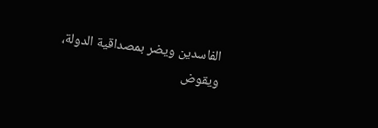الفاسدين ويضر بمصداقية الدولة، ويقوض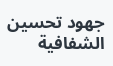جهود تحسين الشفافية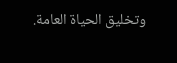وتخليق الحياة العامة.